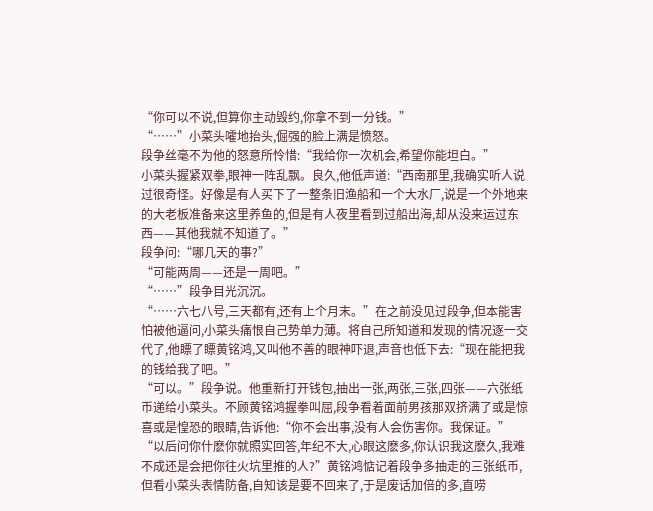“你可以不说,但算你主动毁约,你拿不到一分钱。”
“……”小菜头嚯地抬头,倔强的脸上满是愤怒。
段争丝毫不为他的怒意所怜惜:“我给你一次机会,希望你能坦白。”
小菜头握紧双拳,眼神一阵乱飘。良久,他低声道:“西南那里,我确实听人说过很奇怪。好像是有人买下了一整条旧渔船和一个大水厂,说是一个外地来的大老板准备来这里养鱼的,但是有人夜里看到过船出海,却从没来运过东西——其他我就不知道了。”
段争问:“哪几天的事?”
“可能两周——还是一周吧。”
“……”段争目光沉沉。
“……六七八号,三天都有,还有上个月末。”在之前没见过段争,但本能害怕被他逼问,小菜头痛恨自己势单力薄。将自己所知道和发现的情况逐一交代了,他瞟了瞟黄铭鸿,又叫他不善的眼神吓退,声音也低下去:“现在能把我的钱给我了吧。”
“可以。”段争说。他重新打开钱包,抽出一张,两张,三张,四张——六张纸币递给小菜头。不顾黄铭鸿握拳叫屈,段争看着面前男孩那双挤满了或是惊喜或是惶恐的眼睛,告诉他:“你不会出事,没有人会伤害你。我保证。”
“以后问你什麽你就照实回答,年纪不大,心眼这麽多,你认识我这麽久,我难不成还是会把你往火坑里推的人?”黄铭鸿惦记着段争多抽走的三张纸币,但看小菜头表情防备,自知该是要不回来了,于是废话加倍的多,直唠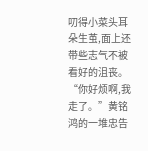叨得小菜头耳朵生茧,面上还带些志气不被看好的沮丧。
“你好烦啊,我走了。”黄铭鸿的一堆忠告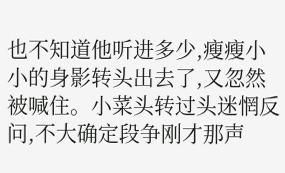也不知道他听进多少,瘦瘦小小的身影转头出去了,又忽然被喊住。小菜头转过头迷惘反问,不大确定段争刚才那声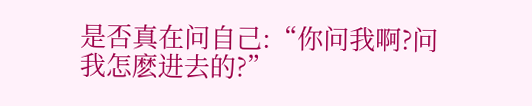是否真在问自己:“你问我啊?问我怎麽进去的?”